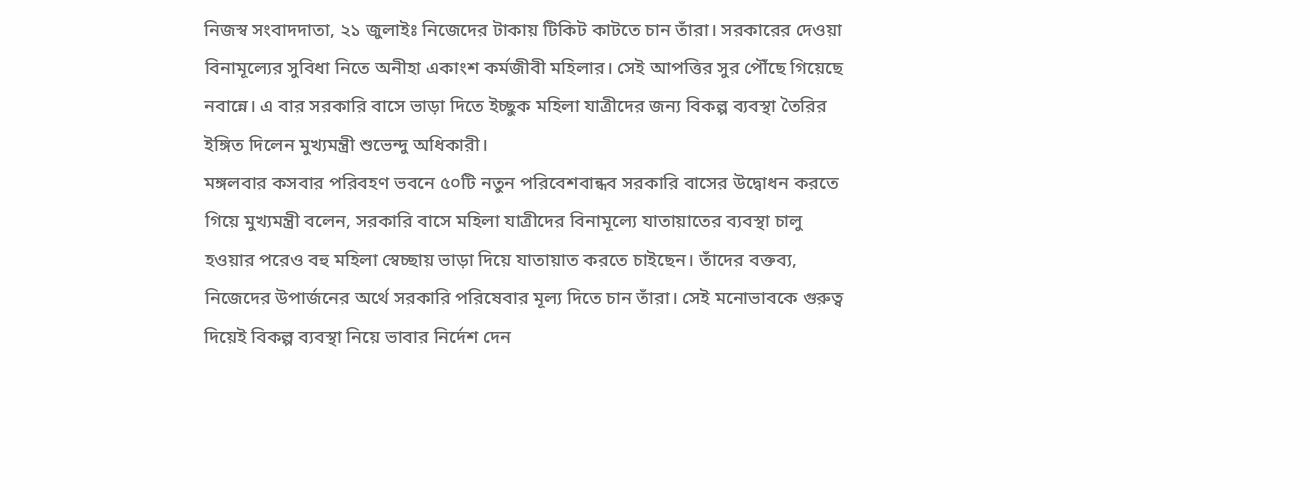নিজস্ব সংবাদদাতা, ২১ জুলাইঃ নিজেদের টাকায় টিকিট কাটতে চান তাঁরা। সরকারের দেওয়া বিনামূল্যের সুবিধা নিতে অনীহা একাংশ কর্মজীবী মহিলার। সেই আপত্তির সুর পৌঁছে গিয়েছে নবান্নে। এ বার সরকারি বাসে ভাড়া দিতে ইচ্ছুক মহিলা যাত্রীদের জন্য বিকল্প ব্যবস্থা তৈরির ইঙ্গিত দিলেন মুখ্যমন্ত্রী শুভেন্দু অধিকারী।
মঙ্গলবার কসবার পরিবহণ ভবনে ৫০টি নতুন পরিবেশবান্ধব সরকারি বাসের উদ্বোধন করতে গিয়ে মুখ্যমন্ত্রী বলেন, সরকারি বাসে মহিলা যাত্রীদের বিনামূল্যে যাতায়াতের ব্যবস্থা চালু হওয়ার পরেও বহু মহিলা স্বেচ্ছায় ভাড়া দিয়ে যাতায়াত করতে চাইছেন। তাঁদের বক্তব্য, নিজেদের উপার্জনের অর্থে সরকারি পরিষেবার মূল্য দিতে চান তাঁরা। সেই মনোভাবকে গুরুত্ব দিয়েই বিকল্প ব্যবস্থা নিয়ে ভাবার নির্দেশ দেন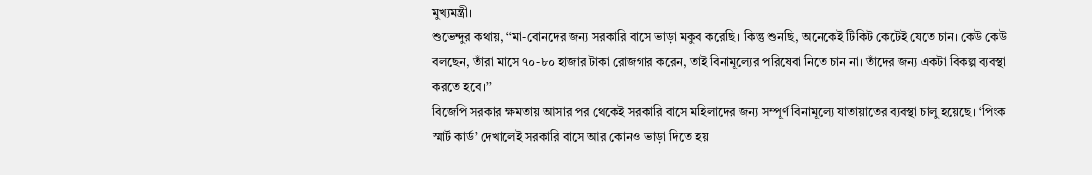মুখ্যমন্ত্রী।
শুভেন্দুর কথায়, ‘‘মা-বোনদের জন্য সরকারি বাসে ভাড়া মকুব করেছি। কিন্তু শুনছি, অনেকেই টিকিট কেটেই যেতে চান। কেউ কেউ বলছেন, তাঁরা মাসে ৭০-৮০ হাজার টাকা রোজগার করেন, তাই বিনামূল্যের পরিষেবা নিতে চান না। তাঁদের জন্য একটা বিকল্প ব্যবস্থা করতে হবে।’’
বিজেপি সরকার ক্ষমতায় আসার পর থেকেই সরকারি বাসে মহিলাদের জন্য সম্পূর্ণ বিনামূল্যে যাতায়াতের ব্যবস্থা চালু হয়েছে। ‘পিংক স্মার্ট কার্ড’ দেখালেই সরকারি বাসে আর কোনও ভাড়া দিতে হয়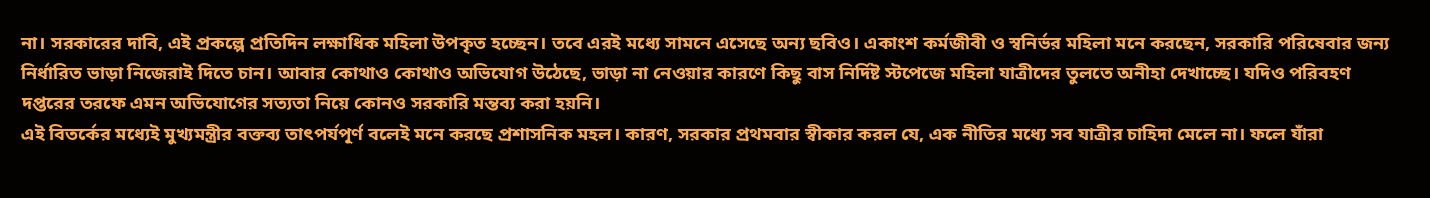না। সরকারের দাবি, এই প্রকল্পে প্রতিদিন লক্ষাধিক মহিলা উপকৃত হচ্ছেন। তবে এরই মধ্যে সামনে এসেছে অন্য ছবিও। একাংশ কর্মজীবী ও স্বনির্ভর মহিলা মনে করছেন, সরকারি পরিষেবার জন্য নির্ধারিত ভাড়া নিজেরাই দিতে চান। আবার কোথাও কোথাও অভিযোগ উঠেছে, ভাড়া না নেওয়ার কারণে কিছু বাস নির্দিষ্ট স্টপেজে মহিলা যাত্রীদের তুলতে অনীহা দেখাচ্ছে। যদিও পরিবহণ দপ্তরের তরফে এমন অভিযোগের সত্যতা নিয়ে কোনও সরকারি মন্তব্য করা হয়নি।
এই বিতর্কের মধ্যেই মুখ্যমন্ত্রীর বক্তব্য তাৎপর্যপূর্ণ বলেই মনে করছে প্রশাসনিক মহল। কারণ, সরকার প্রথমবার স্বীকার করল যে, এক নীতির মধ্যে সব যাত্রীর চাহিদা মেলে না। ফলে যাঁরা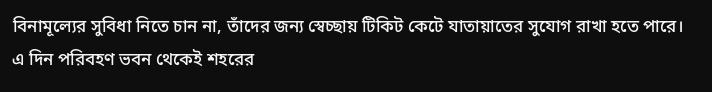বিনামূল্যের সুবিধা নিতে চান না, তাঁদের জন্য স্বেচ্ছায় টিকিট কেটে যাতায়াতের সুযোগ রাখা হতে পারে।
এ দিন পরিবহণ ভবন থেকেই শহরের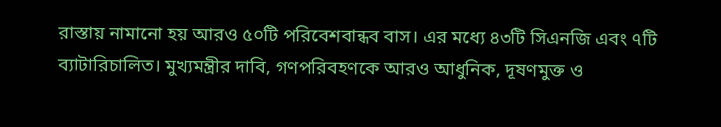রাস্তায় নামানো হয় আরও ৫০টি পরিবেশবান্ধব বাস। এর মধ্যে ৪৩টি সিএনজি এবং ৭টি ব্যাটারিচালিত। মুখ্যমন্ত্রীর দাবি, গণপরিবহণকে আরও আধুনিক, দূষণমুক্ত ও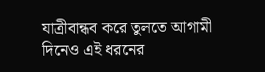যাত্রীবান্ধব করে তুলতে আগামী দিনেও এই ধরনের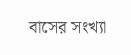বাসের সংখ্যা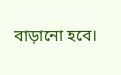বাড়ানো হবে।